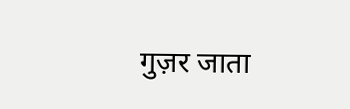गुज़र जाता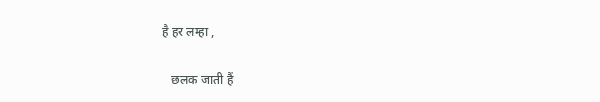है हर लम्हा ,

   छलक जाती हैं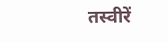तस्वीरें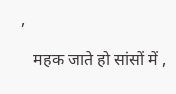,

   महक जाते हो सांसों में ,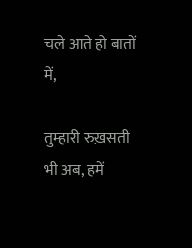चले आते हो बातों में,

तुम्हारी रुख़सती भी अब, हमें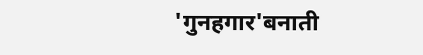'गुनहगार'बनाती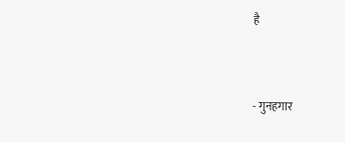है


- गुनहगार